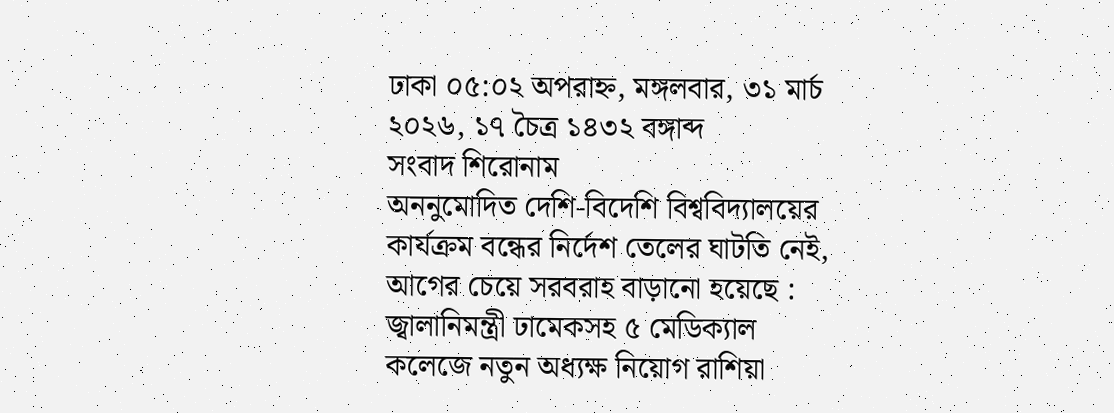ঢাকা ০৫:০২ অপরাহ্ন, মঙ্গলবার, ৩১ মার্চ ২০২৬, ১৭ চৈত্র ১৪৩২ বঙ্গাব্দ
সংবাদ শিরোনাম
অননুমোদিত দেশি-বিদেশি বিশ্ববিদ্যালয়ের কার্যক্রম বন্ধের নির্দেশ তেলের ঘাটতি নেই, আগের চেয়ে সরবরাহ বাড়ানো হয়েছে : জ্বালানিমন্ত্রী ঢামেকসহ ৫ মেডিক্যাল কলেজে নতুন অধ্যক্ষ নিয়োগ রাশিয়া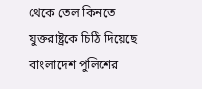থেকে তেল কিনতে যুক্তরাষ্ট্রকে চিঠি দিয়েছে বাংলাদেশ পুলিশের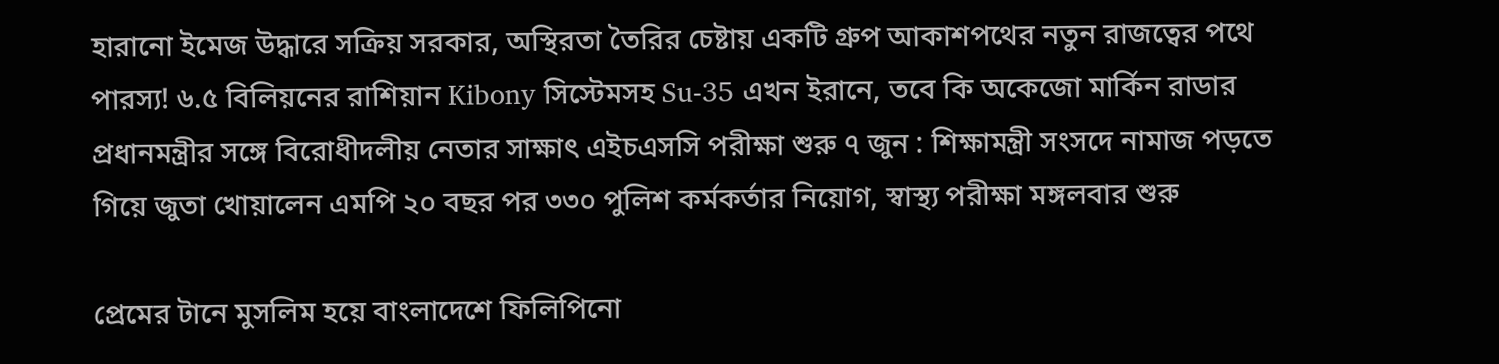হারানো ইমেজ উদ্ধারে সক্রিয় সরকার, অস্থিরতা তৈরির চেষ্টায় একটি গ্রুপ আকাশপথের নতুন রাজত্বের পথে পারস্য! ৬.৫ বিলিয়নের রাশিয়ান Kibony সিস্টেমসহ Su-35 এখন ইরানে, তবে কি অকেজো মার্কিন রাডার প্রধানমন্ত্রীর সঙ্গে বিরোধীদলীয় নেতার সাক্ষাৎ এইচএসসি পরীক্ষা শুরু ৭ জুন : শিক্ষামন্ত্রী সংসদে নামাজ পড়তে গিয়ে জুতা খোয়ালেন এমপি ২০ বছর পর ৩৩০ পুলিশ কর্মকর্তার নিয়োগ, স্বাস্থ্য পরীক্ষা মঙ্গলবার শুরু

প্রেমের টানে মুসলিম হয়ে বাংলাদেশে ফিলিপিনো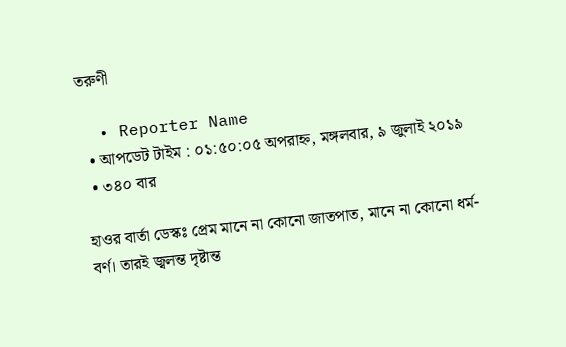তরুণী

  • Reporter Name
  • আপডেট টাইম : ০১:৫০:০৫ অপরাহ্ন, মঙ্গলবার, ৯ জুলাই ২০১৯
  • ৩৪০ বার

হাওর বার্তা ডেস্কঃ প্রেম মানে না কোনো জাতপাত, মানে না কোনো ধর্ম-বর্ণ। তারই জ্বলন্ত দৃষ্টান্ত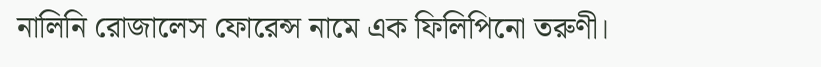নালিনি রোজালেস ফোরেন্স নামে এক ফিলিপিনো তরুণী।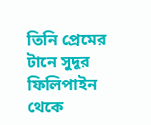তিনি প্রেমের টানে সুদূর ফিলিপাইন থেকে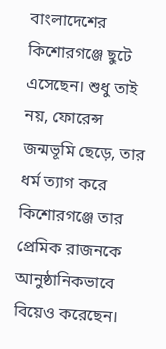বাংলাদেশের কিশোরগঞ্জে ছুটে এসেছেন। শুধু তাই নয়, ফোরেন্স জন্মভূমি ছেড়ে, তার ধর্ম ত্যাগ করে কিশোরগঞ্জে তার প্রেমিক রাজনকে আনুষ্ঠানিকভাবে বিয়েও করেছেন।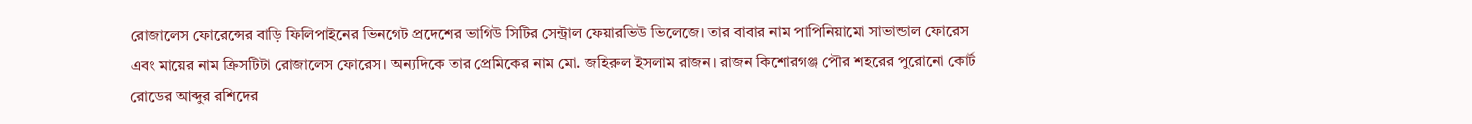রোজালেস ফোরেন্সের বাড়ি ফিলিপাইনের ভিনগেট প্রদেশের ভাগিউ সিটির সেন্ট্রাল ফেয়ারভিউ ভিলেজে। তার বাবার নাম পাপিনিয়ামো সাভান্ডাল ফোরেস এবং মায়ের নাম ক্রিসটিটা রোজালেস ফোরেস। অন্যদিকে তার প্রেমিকের নাম মো. জহিরুল ইসলাম রাজন। রাজন কিশোরগঞ্জ পৌর শহরের পুরোনো কোর্ট রোডের আব্দুর রশিদের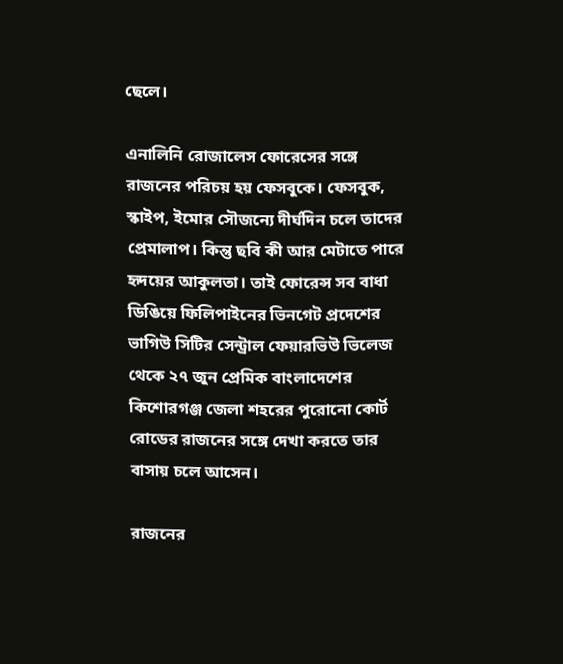ছেলে।

এনালিনি রোজালেস ফোরেসের সঙ্গে রাজনের পরিচয় হয় ফেসবুকে। ফেসবুক, স্কাইপ, ইমোর সৌজন্যে দীর্ঘদিন চলে তাদের প্রেমালাপ। কিন্তু ছবি কী আর মেটাতে পারে হৃদয়ের আকুলতা। তাই ফোরেন্স সব বাধা ডিঙিয়ে ফিলিপাইনের ভিনগেট প্রদেশের ভাগিউ সিটির সেন্ট্রাল ফেয়ারভিউ ভিলেজ থেকে ২৭ জুন প্রেমিক বাংলাদেশের কিশোরগঞ্জ জেলা শহরের পুরোনো কোর্ট রোডের রাজনের সঙ্গে দেখা করতে তার বাসায় চলে আসেন।

রাজনের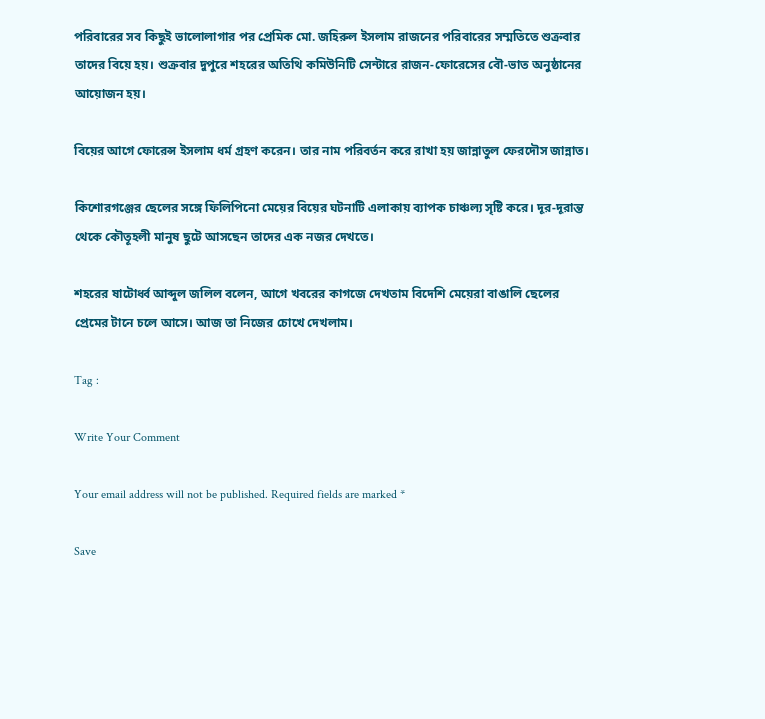পরিবারের সব কিছুই ভালোলাগার পর প্রেমিক মো. জহিরুল ইসলাম রাজনের পরিবারের সম্মতিতে শুক্রবার তাদের বিয়ে হয়। শুক্রবার দুপুরে শহরের অতিথি কমিউনিটি সেন্টারে রাজন-ফোরেসের বৌ-ভাত অনুষ্ঠানের আয়োজন হয়।

বিয়ের আগে ফোরেন্স ইসলাম ধর্ম গ্রহণ করেন। তার নাম পরিবর্তন করে রাখা হয় জান্নাতুল ফেরদৌস জান্নাত।

কিশোরগঞ্জের ছেলের সঙ্গে ফিলিপিনো মেয়ের বিয়ের ঘটনাটি এলাকায় ব্যাপক চাঞ্চল্য সৃষ্টি করে। দূর-দূরান্ত থেকে কৌতূহলী মানুষ ছুটে আসছেন তাদের এক নজর দেখতে।

শহরের ষাটোর্ধ্ব আব্দুল জলিল বলেন, আগে খবরের কাগজে দেখতাম বিদেশি মেয়েরা বাঙালি ছেলের প্রেমের টানে চলে আসে। আজ তা নিজের চোখে দেখলাম।

Tag :

Write Your Comment

Your email address will not be published. Required fields are marked *

Save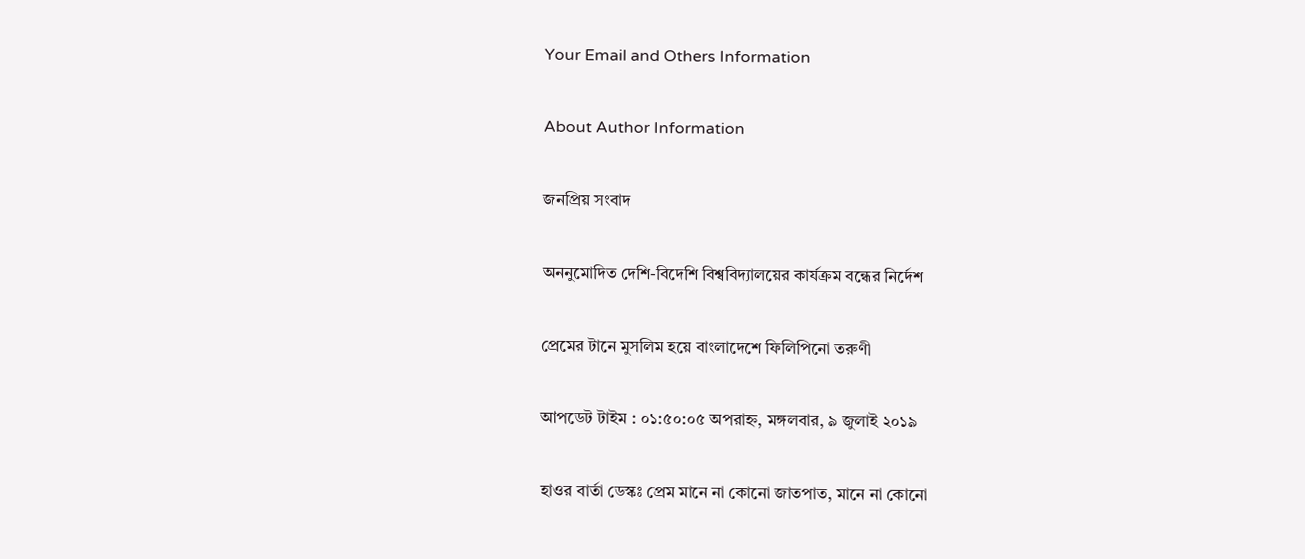Your Email and Others Information

About Author Information

জনপ্রিয় সংবাদ

অননুমোদিত দেশি-বিদেশি বিশ্ববিদ্যালয়ের কার্যক্রম বন্ধের নির্দেশ

প্রেমের টানে মুসলিম হয়ে বাংলাদেশে ফিলিপিনো তরুণী

আপডেট টাইম : ০১:৫০:০৫ অপরাহ্ন, মঙ্গলবার, ৯ জুলাই ২০১৯

হাওর বার্তা ডেস্কঃ প্রেম মানে না কোনো জাতপাত, মানে না কোনো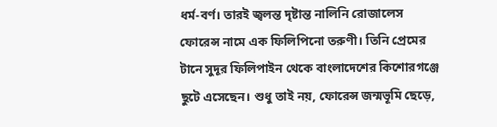ধর্ম-বর্ণ। তারই জ্বলন্ত দৃষ্টান্ত নালিনি রোজালেস ফোরেন্স নামে এক ফিলিপিনো তরুণী। তিনি প্রেমের টানে সুদূর ফিলিপাইন থেকে বাংলাদেশের কিশোরগঞ্জে ছুটে এসেছেন। শুধু তাই নয়, ফোরেন্স জন্মভূমি ছেড়ে,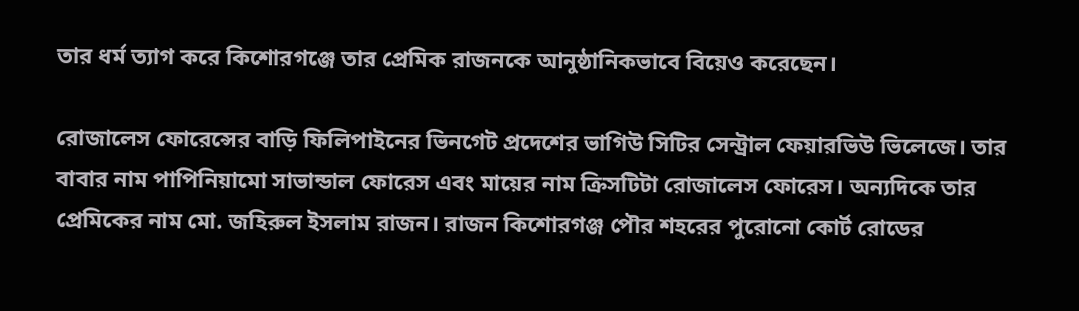তার ধর্ম ত্যাগ করে কিশোরগঞ্জে তার প্রেমিক রাজনকে আনুষ্ঠানিকভাবে বিয়েও করেছেন।

রোজালেস ফোরেন্সের বাড়ি ফিলিপাইনের ভিনগেট প্রদেশের ভাগিউ সিটির সেন্ট্রাল ফেয়ারভিউ ভিলেজে। তার বাবার নাম পাপিনিয়ামো সাভান্ডাল ফোরেস এবং মায়ের নাম ক্রিসটিটা রোজালেস ফোরেস। অন্যদিকে তার প্রেমিকের নাম মো. জহিরুল ইসলাম রাজন। রাজন কিশোরগঞ্জ পৌর শহরের পুরোনো কোর্ট রোডের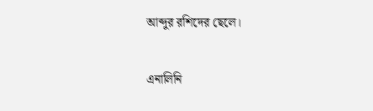আব্দুর রশিদের ছেলে।

এনালিনি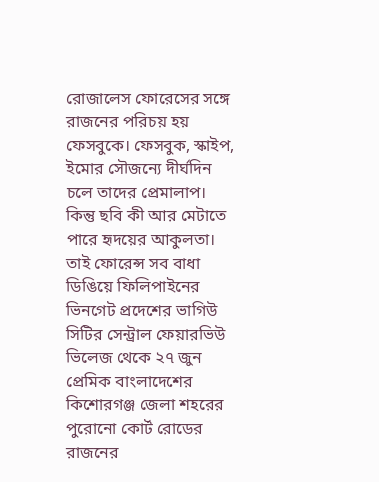রোজালেস ফোরেসের সঙ্গে রাজনের পরিচয় হয় ফেসবুকে। ফেসবুক, স্কাইপ, ইমোর সৌজন্যে দীর্ঘদিন চলে তাদের প্রেমালাপ। কিন্তু ছবি কী আর মেটাতে পারে হৃদয়ের আকুলতা। তাই ফোরেন্স সব বাধা ডিঙিয়ে ফিলিপাইনের ভিনগেট প্রদেশের ভাগিউ সিটির সেন্ট্রাল ফেয়ারভিউ ভিলেজ থেকে ২৭ জুন প্রেমিক বাংলাদেশের কিশোরগঞ্জ জেলা শহরের পুরোনো কোর্ট রোডের রাজনের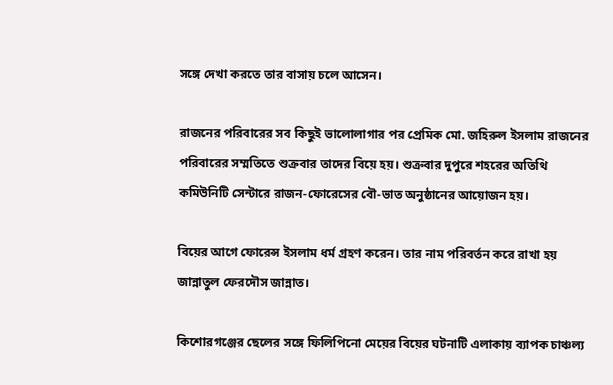সঙ্গে দেখা করতে তার বাসায় চলে আসেন।

রাজনের পরিবারের সব কিছুই ভালোলাগার পর প্রেমিক মো. জহিরুল ইসলাম রাজনের পরিবারের সম্মতিতে শুক্রবার তাদের বিয়ে হয়। শুক্রবার দুপুরে শহরের অতিথি কমিউনিটি সেন্টারে রাজন-ফোরেসের বৌ-ভাত অনুষ্ঠানের আয়োজন হয়।

বিয়ের আগে ফোরেন্স ইসলাম ধর্ম গ্রহণ করেন। তার নাম পরিবর্তন করে রাখা হয় জান্নাতুল ফেরদৌস জান্নাত।

কিশোরগঞ্জের ছেলের সঙ্গে ফিলিপিনো মেয়ের বিয়ের ঘটনাটি এলাকায় ব্যাপক চাঞ্চল্য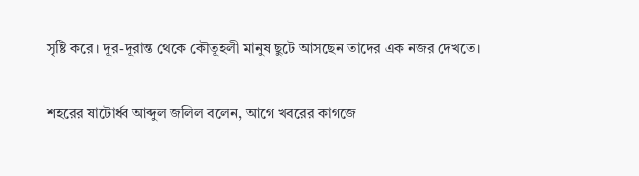সৃষ্টি করে। দূর-দূরান্ত থেকে কৌতূহলী মানুষ ছুটে আসছেন তাদের এক নজর দেখতে।

শহরের ষাটোর্ধ্ব আব্দুল জলিল বলেন, আগে খবরের কাগজে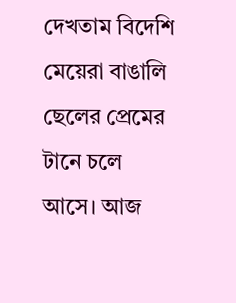দেখতাম বিদেশি মেয়েরা বাঙালি ছেলের প্রেমের টানে চলে আসে। আজ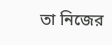তা নিজের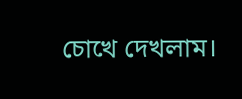চোখে দেখলাম।